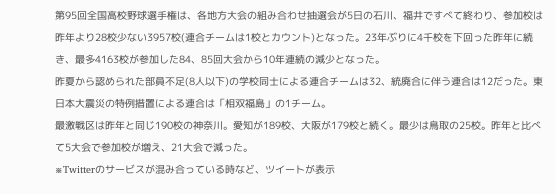第95回全国高校野球選手権は、各地方大会の組み合わせ抽選会が5日の石川、福井ですべて終わり、参加校は昨年より28校少ない3957校(連合チームは1校とカウント)となった。23年ぶりに4千校を下回った昨年に続き、最多4163校が参加した84、85回大会から10年連続の減少となった。
昨夏から認められた部員不足(8人以下)の学校同士による連合チームは32、統廃合に伴う連合は12だった。東日本大震災の特例措置による連合は「相双福島」の1チーム。
最激戦区は昨年と同じ190校の神奈川。愛知が189校、大阪が179校と続く。最少は鳥取の25校。昨年と比べて5大会で参加校が増え、21大会で減った。
※Twitterのサービスが混み合っている時など、ツイートが表示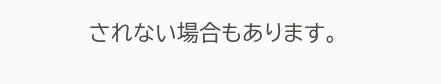されない場合もあります。